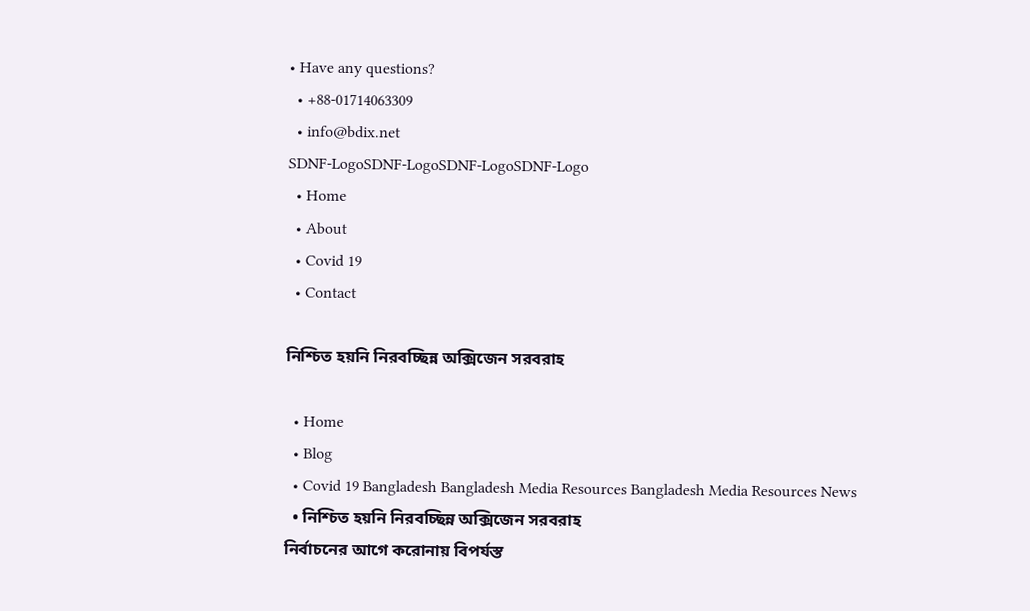• Have any questions?
  • +88-01714063309
  • info@bdix.net
SDNF-LogoSDNF-LogoSDNF-LogoSDNF-Logo
  • Home
  • About
  • Covid 19
  • Contact

নিশ্চিত হয়নি নিরবচ্ছিন্ন অক্সিজেন সরবরাহ

  • Home
  • Blog
  • Covid 19 Bangladesh Bangladesh Media Resources Bangladesh Media Resources News
  • নিশ্চিত হয়নি নিরবচ্ছিন্ন অক্সিজেন সরবরাহ
নির্বাচনের আগে করোনায় বিপর্যস্ত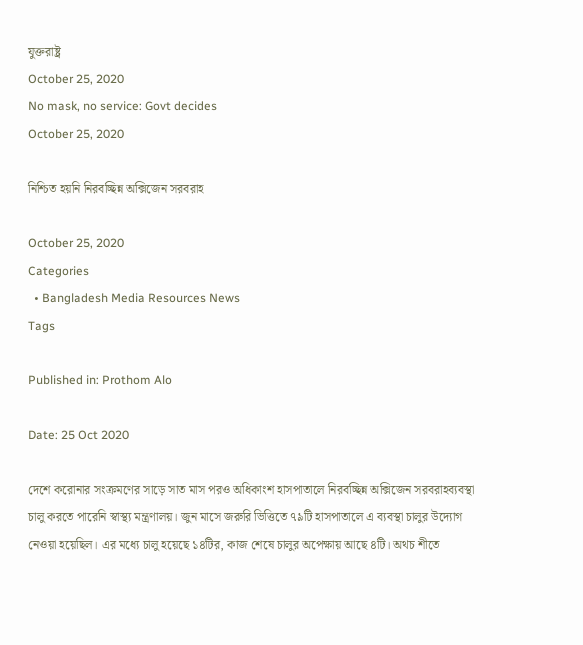যুক্তরাষ্ট্র
October 25, 2020
No mask, no service: Govt decides
October 25, 2020

নিশ্চিত হয়নি নিরবচ্ছিন্ন অক্সিজেন সরবরাহ

October 25, 2020
Categories
  • Bangladesh Media Resources News
Tags

Published in: Prothom Alo

Date: 25 Oct 2020

দেশে করোনার সংক্রমণের সাড়ে সাত মাস পরও অধিকাংশ হাসপাতালে নিরবচ্ছিন্ন অক্সিজেন সরবরাহব্যবস্থা চালু করতে পারেনি স্বাস্থ্য মন্ত্রণালয়। জুন মাসে জরুরি ভিত্তিতে ৭৯টি হাসপাতালে এ ব্যবস্থা চালুর উদ্যোগ নেওয়া হয়েছিল। এর মধ্যে চালু হয়েছে ১৪টির, কাজ শেষে চালুর অপেক্ষায় আছে ৪টি। অথচ শীতে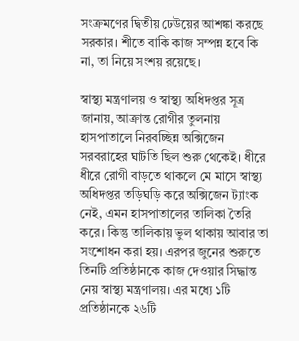সংক্রমণের দ্বিতীয় ঢেউয়ের আশঙ্কা করছে সরকার। শীতে বাকি কাজ সম্পন্ন হবে কি না, তা নিয়ে সংশয় রয়েছে।

স্বাস্থ্য মন্ত্রণালয় ও স্বাস্থ্য অধিদপ্তর সূত্র জানায়, আক্রান্ত রোগীর তুলনায় হাসপাতালে নিরবচ্ছিন্ন অক্সিজেন সরবরাহের ঘাটতি ছিল শুরু থেকেই। ধীরে ধীরে রোগী বাড়তে থাকলে মে মাসে স্বাস্থ্য অধিদপ্তর তড়িঘড়ি করে অক্সিজেন ট্যাংক নেই, এমন হাসপাতালের তালিকা তৈরি করে। কিন্তু তালিকায় ভুল থাকায় আবার তা সংশোধন করা হয়। এরপর জুনের শুরুতে তিনটি প্রতিষ্ঠানকে কাজ দেওয়ার সিদ্ধান্ত নেয় স্বাস্থ্য মন্ত্রণালয়। এর মধ্যে ১টি প্রতিষ্ঠানকে ২৬টি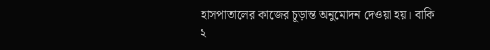হাসপাতালের কাজের চূড়ান্ত অনুমোদন দেওয়া হয়। বাকি ২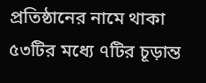প্রতিষ্ঠানের নামে থাকা ৫৩টির মধ্যে ৭টির চূড়ান্ত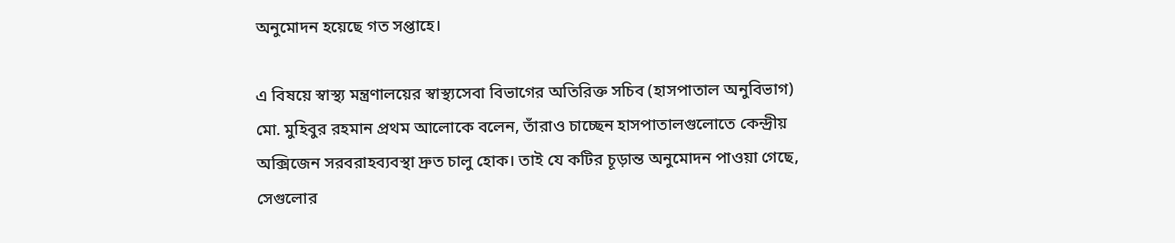অনুমোদন হয়েছে গত সপ্তাহে।

এ বিষয়ে স্বাস্থ্য মন্ত্রণালয়ের স্বাস্থ্যসেবা বিভাগের অতিরিক্ত সচিব (হাসপাতাল অনুবিভাগ) মো. মুহিবুর রহমান প্রথম আলোকে বলেন, তাঁরাও চাচ্ছেন হাসপাতালগুলোতে কেন্দ্রীয় অক্সিজেন সরবরাহব্যবস্থা দ্রুত চালু হোক। তাই যে কটির চূড়ান্ত অনুমোদন পাওয়া গেছে, সেগুলোর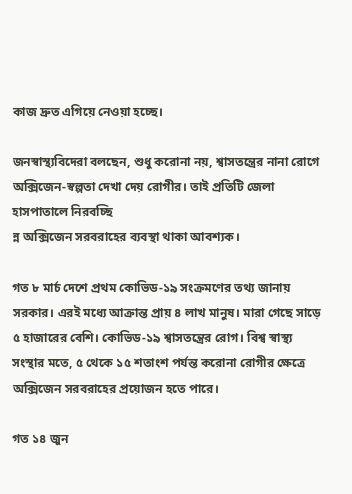কাজ দ্রুত এগিয়ে নেওয়া হচ্ছে।

জনস্বাস্থ্যবিদেরা বলছেন, শুধু করোনা নয়, শ্বাসতন্ত্রের নানা রোগে অক্সিজেন-স্বল্পতা দেখা দেয় রোগীর। তাই প্রতিটি জেলা হাসপাতালে নিরবচ্ছি
ন্ন অক্সিজেন সরবরাহের ব্যবস্থা থাকা আবশ্যক।

গত ৮ মার্চ দেশে প্রথম কোভিড-১৯ সংক্রমণের তথ্য জানায় সরকার। এরই মধ্যে আক্রান্ত প্রায় ৪ লাখ মানুষ। মারা গেছে সাড়ে ৫ হাজারের বেশি। কোভিড-১৯ শ্বাসতন্ত্রের রোগ। বিশ্ব স্বাস্থ্য সংস্থার মতে, ৫ থেকে ১৫ শতাংশ পর্যন্ত করোনা রোগীর ক্ষেত্রে অক্সিজেন সরবরাহের প্রয়োজন হতে পারে।

গত ১৪ জুন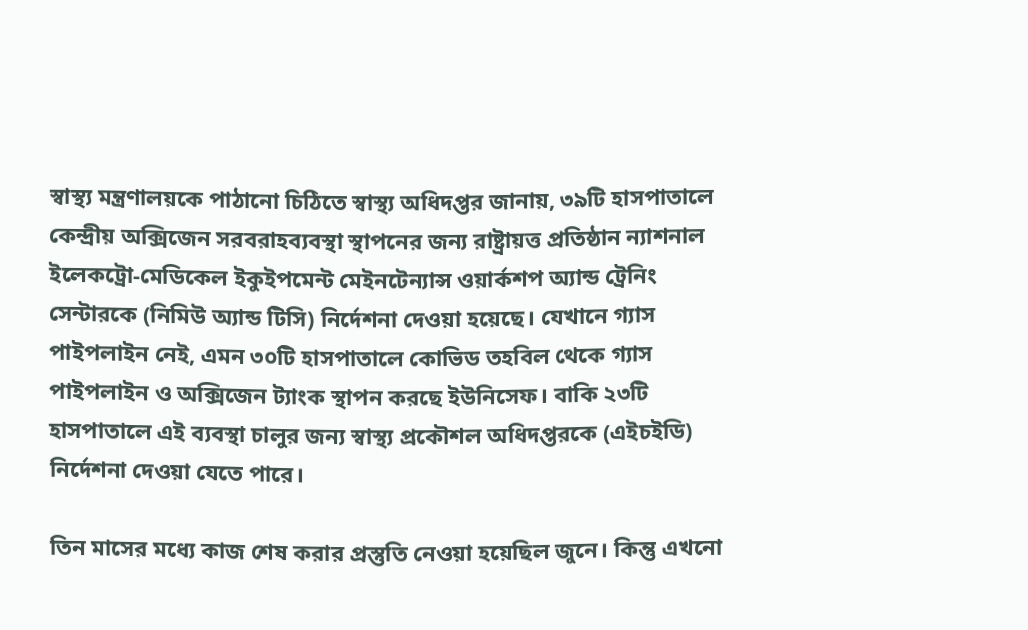স্বাস্থ্য মন্ত্রণালয়কে পাঠানো চিঠিতে স্বাস্থ্য অধিদপ্তর জানায়, ৩৯টি হাসপাতালে কেন্দ্রীয় অক্সিজেন সরবরাহব্যবস্থা স্থাপনের জন্য রাষ্ট্রায়ত্ত প্রতিষ্ঠান ন্যাশনাল ইলেকট্রো-মেডিকেল ইকুইপমেন্ট মেইনটেন্যান্স ওয়ার্কশপ অ্যান্ড ট্রেনিং সেন্টারকে (নিমিউ অ্যান্ড টিসি) নির্দেশনা দেওয়া হয়েছে। যেখানে গ্যাস পাইপলাইন নেই, এমন ৩০টি হাসপাতালে কোভিড তহবিল থেকে গ্যাস পাইপলাইন ও অক্সিজেন ট্যাংক স্থাপন করছে ইউনিসেফ। বাকি ২৩টি হাসপাতালে এই ব্যবস্থা চালুর জন্য স্বাস্থ্য প্রকৌশল অধিদপ্তরকে (এইচইডি) নির্দেশনা দেওয়া যেতে পারে।

তিন মাসের মধ্যে কাজ শেষ করার প্রস্তুতি নেওয়া হয়েছিল জুনে। কিন্তু এখনো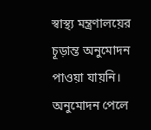স্বাস্থ্য মন্ত্রণালয়ের চূড়ান্ত অনুমোদন পাওয়া যায়নি। অনুমোদন পেলে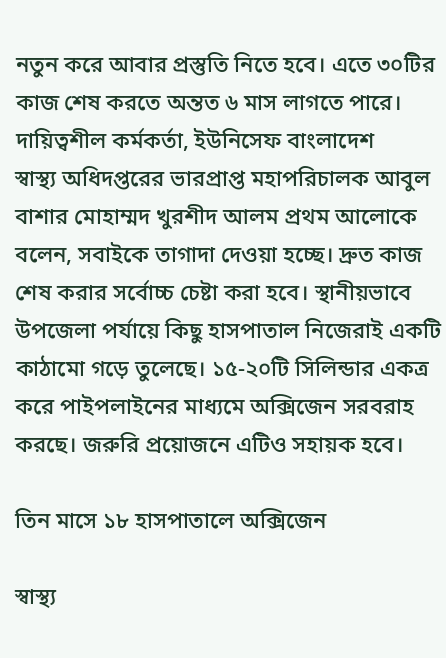নতুন করে আবার প্রস্তুতি নিতে হবে। এতে ৩০টির কাজ শেষ করতে অন্তত ৬ মাস লাগতে পারে।
দায়িত্বশীল কর্মকর্তা, ইউনিসেফ বাংলাদেশ
স্বাস্থ্য অধিদপ্তরের ভারপ্রাপ্ত মহাপরিচালক আবুল বাশার মোহাম্মদ খুরশীদ আলম প্রথম আলোকে বলেন, সবাইকে তাগাদা দেওয়া হচ্ছে। দ্রুত কাজ শেষ করার সর্বোচ্চ চেষ্টা করা হবে। স্থানীয়ভাবে উপজেলা পর্যায়ে কিছু হাসপাতাল নিজেরাই একটি কাঠামো গড়ে তুলেছে। ১৫-২০টি সিলিন্ডার একত্র করে পাইপলাইনের মাধ্যমে অক্সিজেন সরবরাহ করছে। জরুরি প্রয়োজনে এটিও সহায়ক হবে।

তিন মাসে ১৮ হাসপাতালে অক্সিজেন

স্বাস্থ্য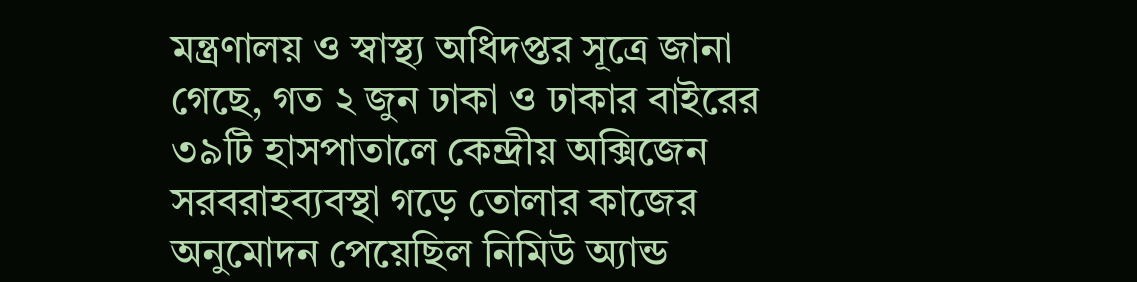মন্ত্রণালয় ও স্বাস্থ্য অধিদপ্তর সূত্রে জানা গেছে, গত ২ জুন ঢাকা ও ঢাকার বাইরের ৩৯টি হাসপাতালে কেন্দ্রীয় অক্সিজেন সরবরাহব্যবস্থা গড়ে তোলার কাজের অনুমোদন পেয়েছিল নিমিউ অ্যান্ড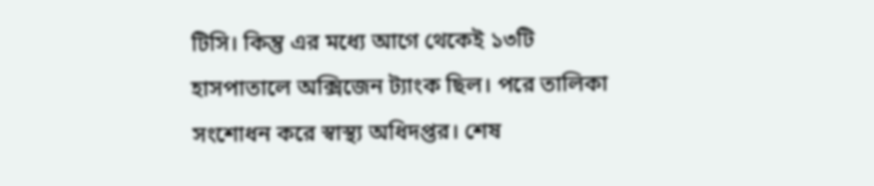টিসি। কিন্তু এর মধ্যে আগে থেকেই ১৩টি হাসপাতালে অক্সিজেন ট্যাংক ছিল। পরে তালিকা সংশোধন করে স্বাস্থ্য অধিদপ্তর। শেষ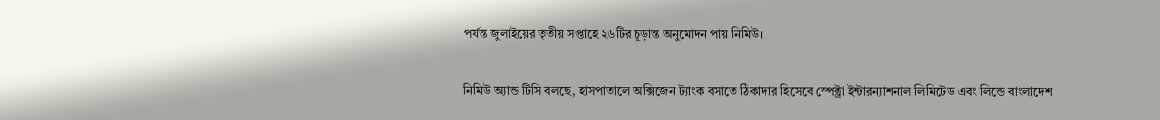পর্যন্ত জুলাইয়ের তৃতীয় সপ্তাহে ২৬টির চূড়ান্ত অনুমোদন পায় নিমিউ।

নিমিউ অ্যান্ড টিসি বলছে, হাসপাতালে অক্সিজেন ট্যাংক বসাতে ঠিকাদার হিসেবে স্পেক্ট্রা ইন্টারন্যাশনাল লিমিটেড এবং লিন্ডে বাংলাদেশ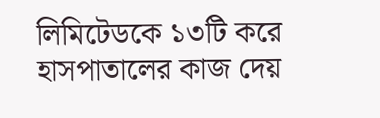লিমিটেডকে ১৩টি করে হাসপাতালের কাজ দেয়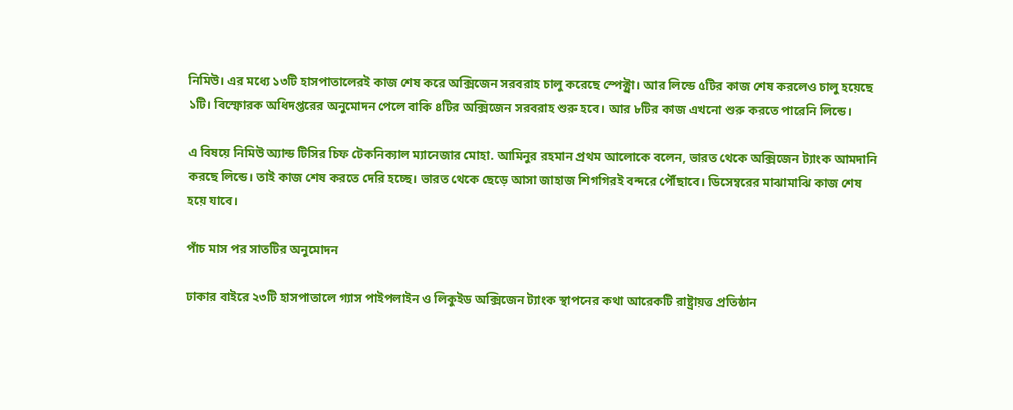নিমিউ। এর মধ্যে ১৩টি হাসপাতালেরই কাজ শেষ করে অক্সিজেন সরবরাহ চালু করেছে স্পেক্ট্রা। আর লিন্ডে ৫টির কাজ শেষ করলেও চালু হয়েছে ১টি। বিস্ফোরক অধিদপ্তরের অনুমোদন পেলে বাকি ৪টির অক্সিজেন সরবরাহ শুরু হবে। আর ৮টির কাজ এখনো শুরু করতে পারেনি লিন্ডে।

এ বিষয়ে নিমিউ অ্যান্ড টিসির চিফ টেকনিক্যাল ম্যানেজার মোহা. আমিনুর রহমান প্রথম আলোকে বলেন, ভারত থেকে অক্সিজেন ট্যাংক আমদানি করছে লিন্ডে। তাই কাজ শেষ করতে দেরি হচ্ছে। ভারত থেকে ছেড়ে আসা জাহাজ শিগগিরই বন্দরে পৌঁছাবে। ডিসেম্বরের মাঝামাঝি কাজ শেষ হয়ে যাবে।

পাঁচ মাস পর সাতটির অনুমোদন

ঢাকার বাইরে ২৩টি হাসপাতালে গ্যাস পাইপলাইন ও লিকুইড অক্সিজেন ট্যাংক স্থাপনের কথা আরেকটি রাষ্ট্রায়ত্ত প্রতিষ্ঠান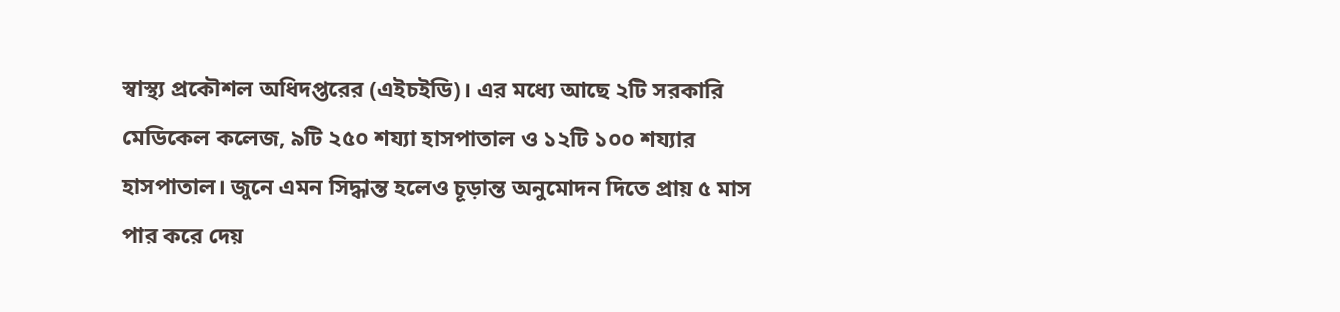স্বাস্থ্য প্রকৌশল অধিদপ্তরের (এইচইডি)। এর মধ্যে আছে ২টি সরকারি মেডিকেল কলেজ, ৯টি ২৫০ শয্যা হাসপাতাল ও ১২টি ১০০ শয্যার হাসপাতাল। জুনে এমন সিদ্ধান্ত হলেও চূড়ান্ত অনুমোদন দিতে প্রায় ৫ মাস পার করে দেয়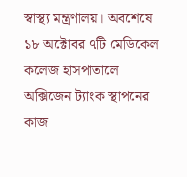স্বাস্থ্য মন্ত্রণালয়। অবশেষে ১৮ অক্টোবর ৭টি মেডিকেল কলেজ হাসপাতালে অক্সিজেন ট্যাংক স্থাপনের কাজ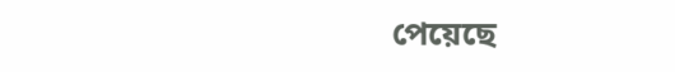পেয়েছে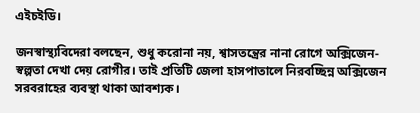এইচইডি।

জনস্বাস্থ্যবিদেরা বলছেন, শুধু করোনা নয়, শ্বাসতন্ত্রের নানা রোগে অক্সিজেন-স্বল্পতা দেখা দেয় রোগীর। তাই প্রতিটি জেলা হাসপাতালে নিরবচ্ছিন্ন অক্সিজেন সরবরাহের ব্যবস্থা থাকা আবশ্যক।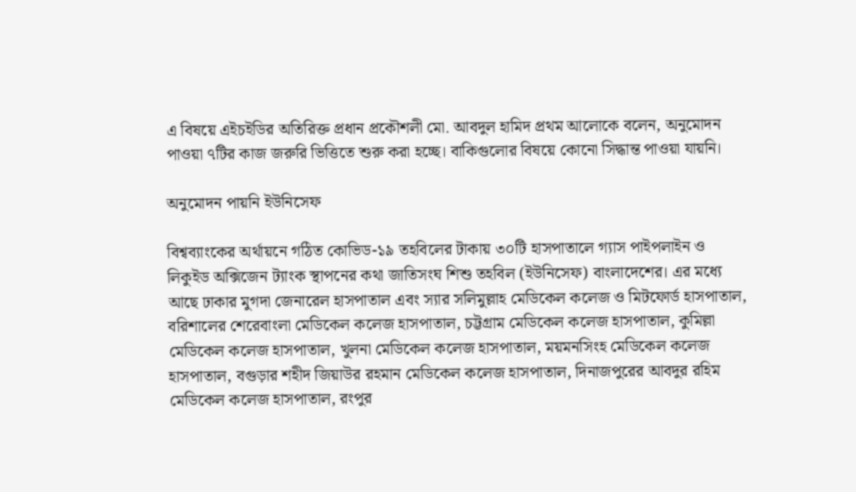এ বিষয়ে এইচইডির অতিরিক্ত প্রধান প্রকৌশলী মো. আবদুল হামিদ প্রথম আলোকে বলেন, অনুমোদন পাওয়া ৭টির কাজ জরুরি ভিত্তিতে শুরু করা হচ্ছে। বাকিগুলোর বিষয়ে কোনো সিদ্ধান্ত পাওয়া যায়নি।

অনুমোদন পায়নি ইউনিসেফ

বিশ্বব্যাংকের অর্থায়নে গঠিত কোভিড-১৯ তহবিলের টাকায় ৩০টি হাসপাতালে গ্যাস পাইপলাইন ও লিকুইড অক্সিজেন ট্যাংক স্থাপনের কথা জাতিসংঘ শিশু তহবিল (ইউনিসেফ) বাংলাদেশের। এর মধ্যে আছে ঢাকার মুগদা জেনারেল হাসপাতাল এবং স্যার সলিমুল্লাহ মেডিকেল কলেজ ও মিটফোর্ড হাসপাতাল, বরিশালের শেরেবাংলা মেডিকেল কলেজ হাসপাতাল, চট্টগ্রাম মেডিকেল কলেজ হাসপাতাল, কুমিল্লা মেডিকেল কলেজ হাসপাতাল, খুলনা মেডিকেল কলেজ হাসপাতাল, ময়মনসিংহ মেডিকেল কলেজ হাসপাতাল, বগুড়ার শহীদ জিয়াউর রহমান মেডিকেল কলেজ হাসপাতাল, দিনাজপুরের আবদুর রহিম মেডিকেল কলেজ হাসপাতাল, রংপুর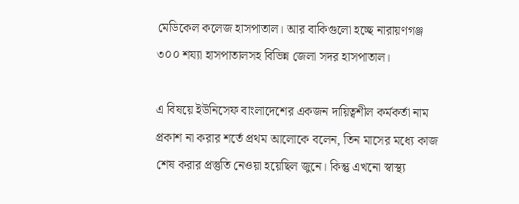মেডিকেল কলেজ হাসপাতাল। আর বাকিগুলো হচ্ছে নারায়ণগঞ্জ ৩০০ শয্যা হাসপাতালসহ বিভিন্ন জেলা সদর হাসপাতাল।

এ বিষয়ে ইউনিসেফ বাংলাদেশের একজন দায়িত্বশীল কর্মকর্তা নাম প্রকাশ না করার শর্তে প্রথম আলোকে বলেন, তিন মাসের মধ্যে কাজ শেষ করার প্রস্তুতি নেওয়া হয়েছিল জুনে। কিন্তু এখনো স্বাস্থ্য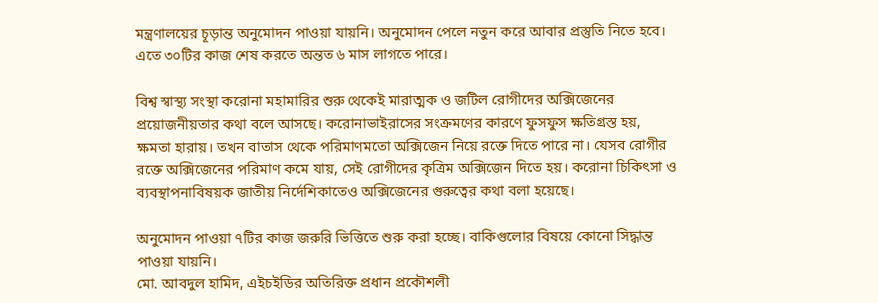মন্ত্রণালয়ের চূড়ান্ত অনুমোদন পাওয়া যায়নি। অনুমোদন পেলে নতুন করে আবার প্রস্তুতি নিতে হবে। এতে ৩০টির কাজ শেষ করতে অন্তত ৬ মাস লাগতে পারে।

বিশ্ব স্বাস্থ্য সংস্থা করোনা মহামারির শুরু থেকেই মারাত্মক ও জটিল রোগীদের অক্সিজেনের প্রয়োজনীয়তার কথা বলে আসছে। করোনাভাইরাসের সংক্রমণের কারণে ফুসফুস ক্ষতিগ্রস্ত হয়, ক্ষমতা হারায়। তখন বাতাস থেকে পরিমাণমতো অক্সিজেন নিয়ে রক্তে দিতে পারে না। যেসব রোগীর রক্তে অক্সিজেনের পরিমাণ কমে যায়, সেই রোগীদের কৃত্রিম অক্সিজেন দিতে হয়। করোনা চিকিৎসা ও ব্যবস্থাপনাবিষয়ক জাতীয় নির্দেশিকাতেও অক্সিজেনের গুরুত্বের কথা বলা হয়েছে।

অনুমোদন পাওয়া ৭টির কাজ জরুরি ভিত্তিতে শুরু করা হচ্ছে। বাকিগুলোর বিষয়ে কোনো সিদ্ধান্ত পাওয়া যায়নি।
মো. আবদুল হামিদ, এইচইডির অতিরিক্ত প্রধান প্রকৌশলী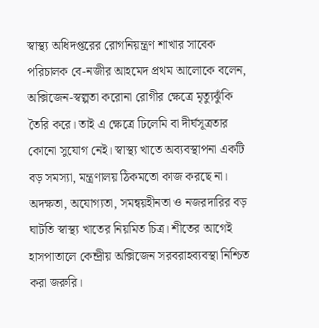স্বাস্থ্য অধিদপ্তরের রোগনিয়ন্ত্রণ শাখার সাবেক পরিচালক বে-নজীর আহমেদ প্রথম আলোকে বলেন, অক্সিজেন-স্বল্পতা করোনা রোগীর ক্ষেত্রে মৃত্যুঝুঁকি তৈরি করে। তাই এ ক্ষেত্রে ঢিলেমি বা দীর্ঘসূত্রতার কোনো সুযোগ নেই। স্বাস্থ্য খাতে অব্যবস্থাপনা একটি বড় সমস্যা, মন্ত্রণালয় ঠিকমতো কাজ করছে না। অদক্ষতা, অযোগ্যতা, সমন্বয়হীনতা ও নজরদারির বড় ঘাটতি স্বাস্থ্য খাতের নিয়মিত চিত্র। শীতের আগেই হাসপাতালে কেন্দ্রীয় অক্সিজেন সরবরাহব্যবস্থা নিশ্চিত করা জরুরি।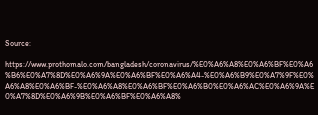Source:

https://www.prothomalo.com/bangladesh/coronavirus/%E0%A6%A8%E0%A6%BF%E0%A6%B6%E0%A7%8D%E0%A6%9A%E0%A6%BF%E0%A6%A4-%E0%A6%B9%E0%A7%9F%E0%A6%A8%E0%A6%BF-%E0%A6%A8%E0%A6%BF%E0%A6%B0%E0%A6%AC%E0%A6%9A%E0%A7%8D%E0%A6%9B%E0%A6%BF%E0%A6%A8%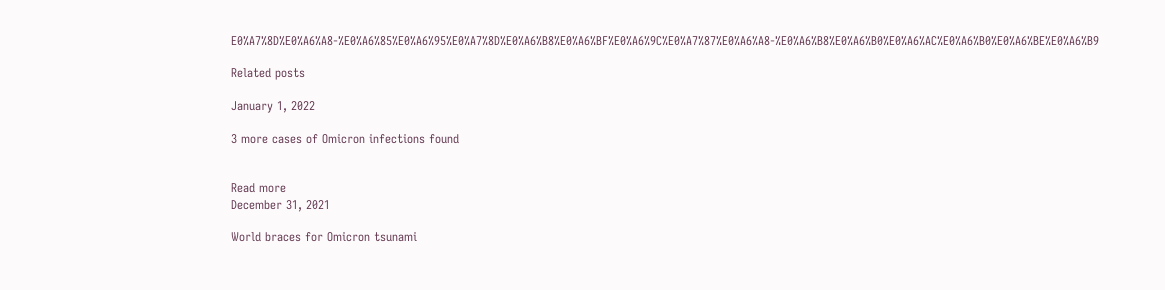E0%A7%8D%E0%A6%A8-%E0%A6%85%E0%A6%95%E0%A7%8D%E0%A6%B8%E0%A6%BF%E0%A6%9C%E0%A7%87%E0%A6%A8-%E0%A6%B8%E0%A6%B0%E0%A6%AC%E0%A6%B0%E0%A6%BE%E0%A6%B9

Related posts

January 1, 2022

3 more cases of Omicron infections found


Read more
December 31, 2021

World braces for Omicron tsunami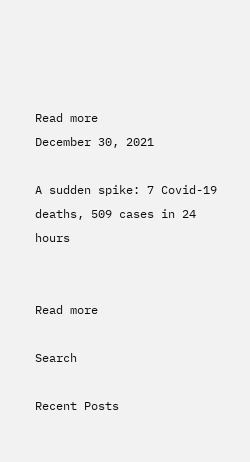Read more
December 30, 2021

A sudden spike: 7 Covid-19 deaths, 509 cases in 24 hours


Read more

Search

Recent Posts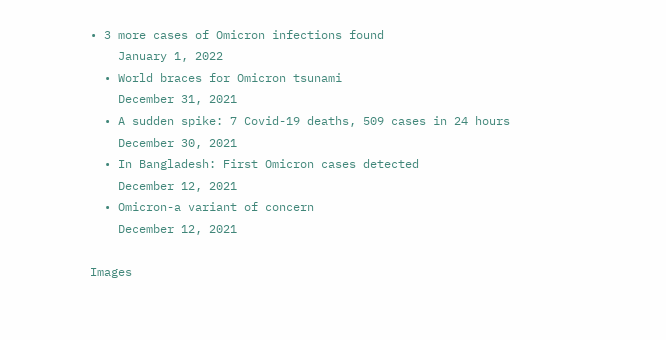• 3 more cases of Omicron infections found
    January 1, 2022
  • World braces for Omicron tsunami
    December 31, 2021
  • A sudden spike: 7 Covid-19 deaths, 509 cases in 24 hours
    December 30, 2021
  • In Bangladesh: First Omicron cases detected
    December 12, 2021
  • Omicron-a variant of concern
    December 12, 2021

Images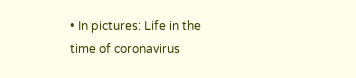• In pictures: Life in the time of coronavirus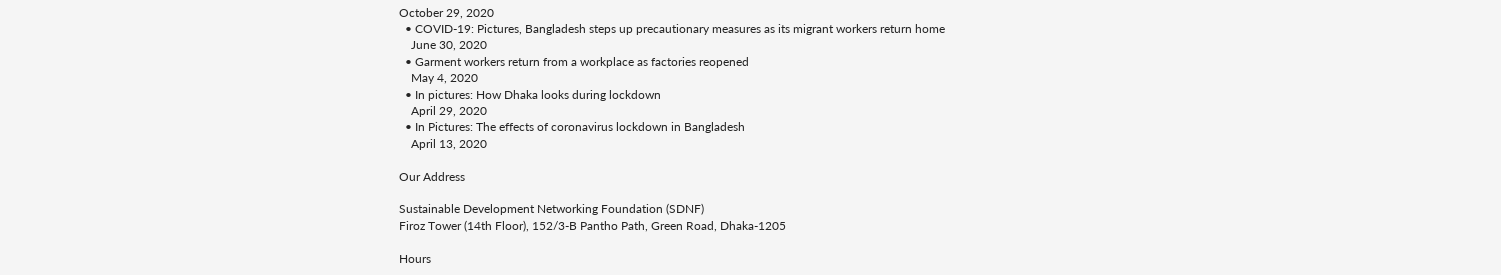October 29, 2020
  • COVID-19: Pictures, Bangladesh steps up precautionary measures as its migrant workers return home
    June 30, 2020
  • Garment workers return from a workplace as factories reopened
    May 4, 2020
  • In pictures: How Dhaka looks during lockdown
    April 29, 2020
  • In Pictures: The effects of coronavirus lockdown in Bangladesh
    April 13, 2020

Our Address

Sustainable Development Networking Foundation (SDNF)
Firoz Tower (14th Floor), 152/3-B Pantho Path, Green Road, Dhaka-1205

Hours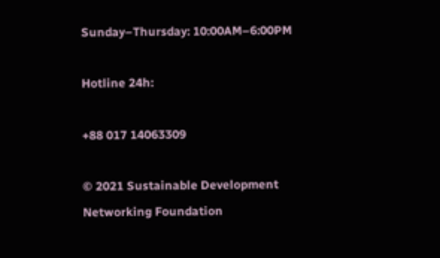Sunday–Thursday: 10:00AM–6:00PM

Hotline 24h:

+88 017 14063309

© 2021 Sustainable Development Networking Foundation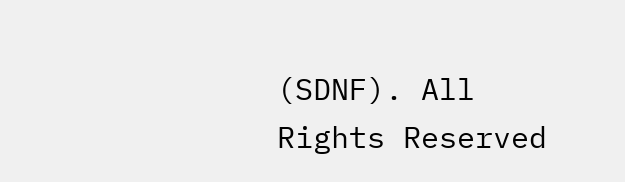(SDNF). All Rights Reserved